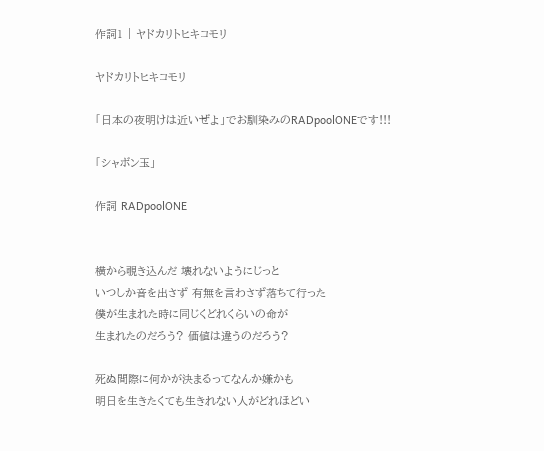作詞1 | ヤドカリトヒキコモリ

ヤドカリトヒキコモリ

「日本の夜明けは近いぜよ」でお馴染みのRADpoolONEです!!!

「シャボン玉」

作詞 RADpoolONE


横から覗き込んだ 壊れないようにじっと
いつしか音を出さず 有無を言わさず落ちて行った
僕が生まれた時に同じくどれくらいの命が
生まれたのだろう? 価値は違うのだろう?

死ぬ間際に何かが決まるってなんか嫌かも
明日を生きたくても生きれない人がどれほどい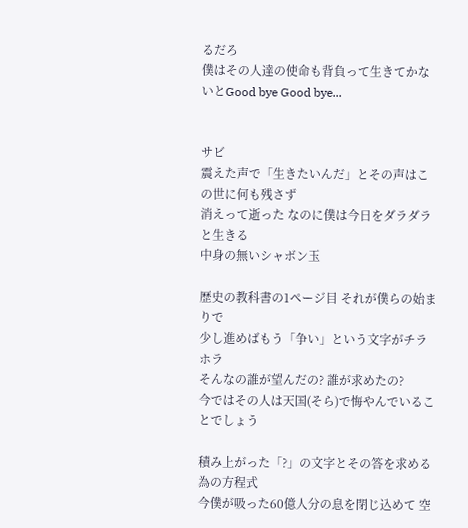るだろ
僕はその人達の使命も背負って生きてかないとGood bye Good bye...


サビ
震えた声で「生きたいんだ」とその声はこの世に何も残さず
消えって逝った なのに僕は今日をダラダラと生きる
中身の無いシャボン玉

歴史の教科書の1ページ目 それが僕らの始まりで
少し進めばもう「争い」という文字がチラホラ
そんなの誰が望んだの? 誰が求めたの?
今ではその人は天国(そら)で悔やんでいることでしょう

積み上がった「?」の文字とその答を求める為の方程式
今僕が吸った60億人分の息を閉じ込めて 空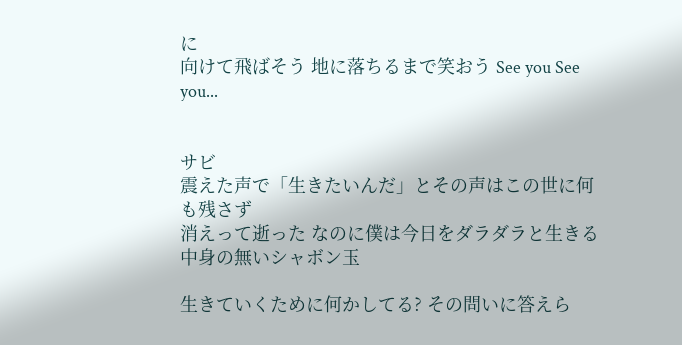に
向けて飛ばそう 地に落ちるまで笑おう See you See you...


サビ
震えた声で「生きたいんだ」とその声はこの世に何も残さず
消えって逝った なのに僕は今日をダラダラと生きる
中身の無いシャボン玉

生きていくために何かしてる? その問いに答えら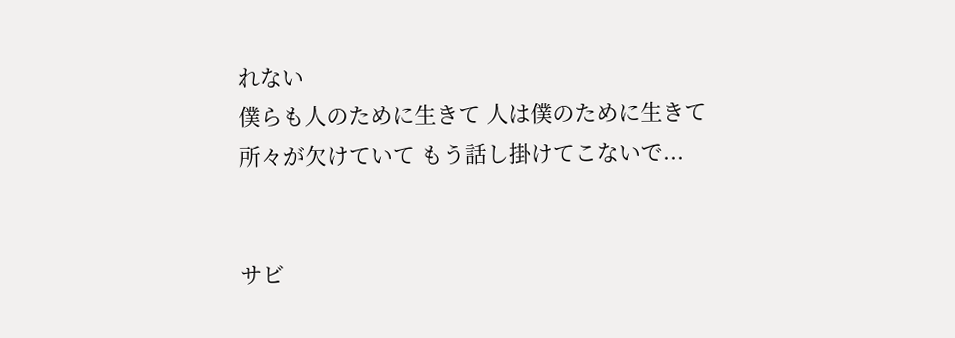れない
僕らも人のために生きて 人は僕のために生きて
所々が欠けていて もう話し掛けてこないで...


サビ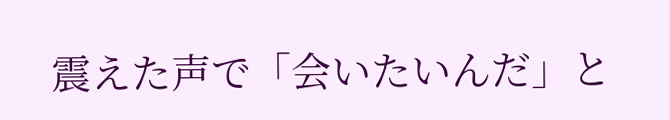震えた声で「会いたいんだ」と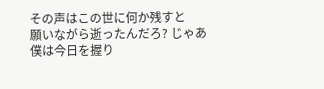その声はこの世に何か残すと
願いながら逝ったんだろ? じゃあ僕は今日を握り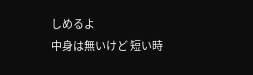しめるよ
中身は無いけど 短い時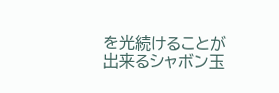を光続けることが出来るシャボン玉